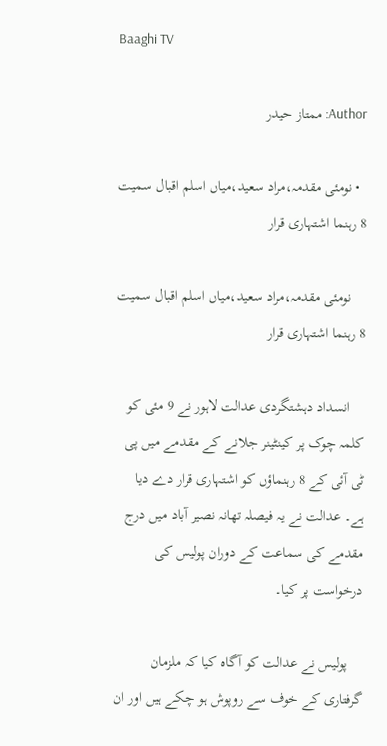Baaghi TV

Author: ممتاز حیدر

  • نومئی مقدمہ،مراد سعید،میاں اسلم اقبال سمیت 8 رہنما اشتہاری قرار

    نومئی مقدمہ،مراد سعید،میاں اسلم اقبال سمیت 8 رہنما اشتہاری قرار

    انسداد دہشتگردی عدالت لاہور نے 9 مئی کو کلمہ چوک پر کینٹینر جلانے کے مقدمے میں پی ٹی آئی کے 8 رہنماؤں کو اشتہاری قرار دے دیا ہے۔ عدالت نے یہ فیصلہ تھانہ نصیر آباد میں درج مقدمے کی سماعت کے دوران پولیس کی درخواست پر کیا۔

    پولیس نے عدالت کو آگاہ کیا کہ ملزمان گرفتاری کے خوف سے روپوش ہو چکے ہیں اور ان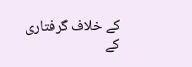کے خلاف گرفتاری کے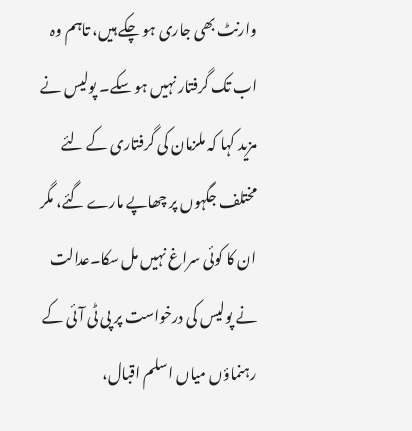وارنٹ بھی جاری ہو چکے ہیں، تاہم وہ اب تک گرفتار نہیں ہو سکے۔ پولیس نے مزید کہا کہ ملزمان کی گرفتاری کے لئے مختلف جگہوں پر چھاپے مارے گئے، مگر ان کا کوئی سراغ نہیں مل سکا۔عدالت نے پولیس کی درخواست پر پی ٹی آئی کے رہنماؤں میاں اسلم اقبال،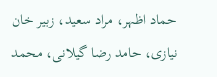حماد اظہر، مراد سعید، زبیر خان نیازی، حامد رضا گیلانی، محمد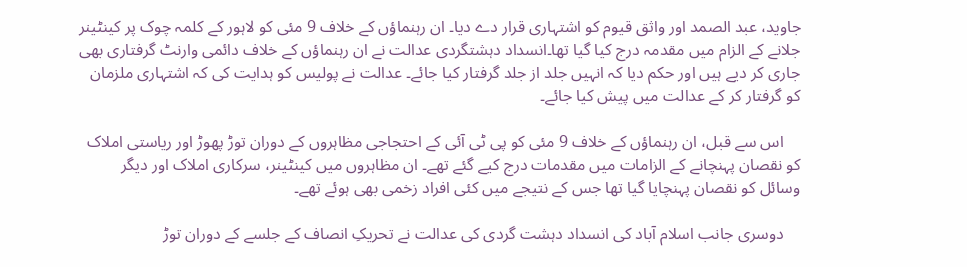جاوید، عبد الصمد اور واثق قیوم کو اشتہاری قرار دے دیا۔ ان رہنماؤں کے خلاف 9 مئی کو لاہور کے کلمہ چوک پر کینٹینر جلانے کے الزام میں مقدمہ درج کیا گیا تھا۔انسداد دہشتگردی عدالت نے ان رہنماؤں کے خلاف دائمی وارنٹ گرفتاری بھی جاری کر دیے ہیں اور حکم دیا کہ انہیں جلد از جلد گرفتار کیا جائے۔ عدالت نے پولیس کو ہدایت کی کہ اشتہاری ملزمان کو گرفتار کر کے عدالت میں پیش کیا جائے۔

    اس سے قبل، ان رہنماؤں کے خلاف 9 مئی کو پی ٹی آئی کے احتجاجی مظاہروں کے دوران توڑ پھوڑ اور ریاستی املاک کو نقصان پہنچانے کے الزامات میں مقدمات درج کیے گئے تھے۔ ان مظاہروں میں کینٹینر، سرکاری املاک اور دیگر وسائل کو نقصان پہنچایا گیا تھا جس کے نتیجے میں کئی افراد زخمی بھی ہوئے تھے۔

    دوسری جانب اسلام آباد کی انسداد دہشت گردی کی عدالت نے تحریکِ انصاف کے جلسے کے دوران توڑ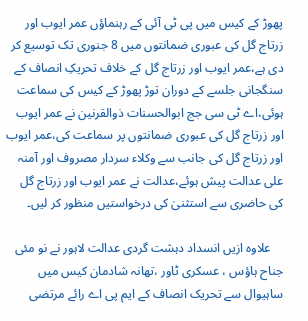پھوڑ کے کیس میں پی ٹی آئی کے رہنماؤں عمر ایوب اور زرتاج گل کی عبوری ضمانتوں میں 8 جنوری تک توسیع کر دی ہے،عمر ایوب اور زرتاج گل کے خلاف تحریکِ انصاف کے سنگجانی جلسے کے دوران توڑ پھوڑ کے کیس کی سماعت ہوئی،اے ٹی سی جج ابوالحسنات ذوالقرنین نے عمر ایوب اور زرتاج گل کی عبوری ضمانتوں پر سماعت کی،عمر ایوب اور زرتاج گل کی جانب سے وکلاء سردار مصروف اور آمنہ علی عدالت پیش ہوئے،عدالت نے عمر ایوب اور زرتاج گل کی حاضری سے استثنیٰ کی درخواستیں منظور کر لیں۔

    علاوہ ازیں انسداد دہشت گردی عدالت لاہور نے نو مئی جناح ہاؤس ، عسکری ٹاور ،تھانہ شادمان کیس میں ساہیوال سے تحریک انصاف کے ایم پی اے رائے مرتضی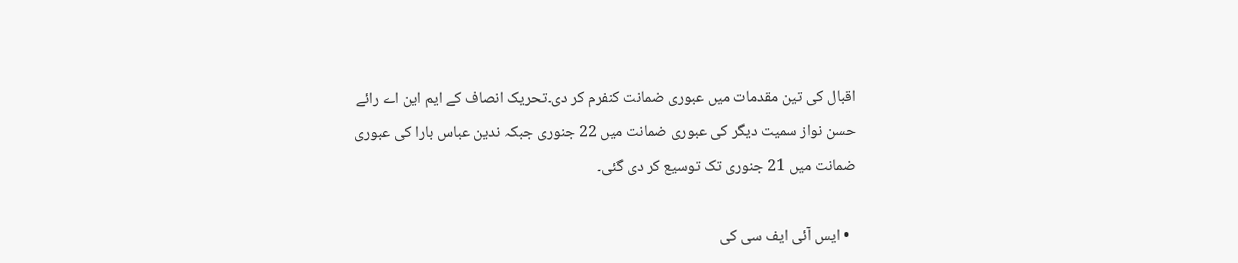اقبال کی تین مقدمات میں عبوری ضمانت کنفرم کر دی۔تحریک انصاف کے ایم این اے رائے حسن نواز سمیت دیگر کی عبوری ضمانت میں 22 جنوری جبکہ ندین عباس بارا کی عبوری ضمانت میں 21 جنوری تک توسیع کر دی گئی۔

  • ایس آئی ایف سی کی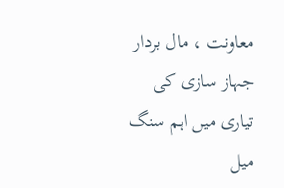معاونت ، مال بردار جہاز سازی کی تیاری میں اہم سنگ میل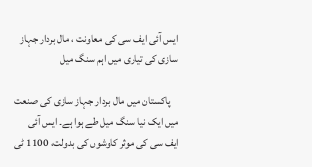ایس آئی ایف سی کی معاونت ، مال بردار جہاز سازی کی تیاری میں اہم سنگ میل

    پاکستان میں مال بردار جہاز سازی کی صنعت میں ایک نیا سنگ میل طے ہوا ہے۔ ایس آئی ایف سی کی موثر کاوشوں کی بدولت، 1100 ٹی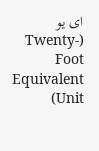ای یو (Twenty-Foot Equivalent Unit)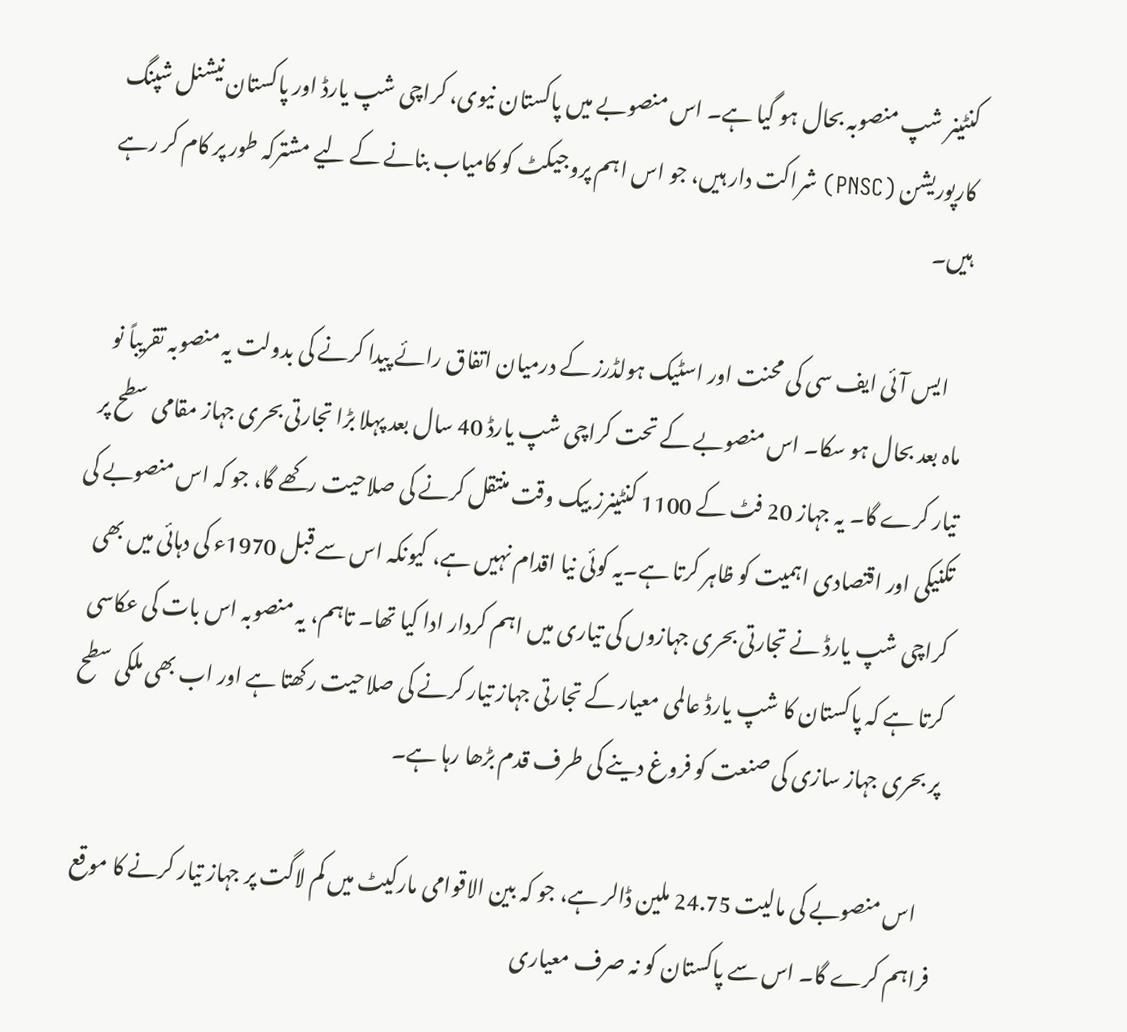کنٹینر شپ منصوبہ بحال ہو گیا ہے۔ اس منصوبے میں پاکستان نیوی، کراچی شپ یارڈ اور پاکستان نیشنل شپنگ کارپوریشن (PNSC) شراکت دار ہیں، جو اس اہم پروجیکٹ کو کامیاب بنانے کے لیے مشترکہ طور پر کام کر رہے ہیں۔

    ایس آئی ایف سی کی محنت اور اسٹیک ہولڈرز کے درمیان اتفاق رائے پیدا کرنے کی بدولت یہ منصوبہ تقریباً نو ماہ بعد بحال ہو سکا۔ اس منصوبے کے تحت کراچی شپ یارڈ 40 سال بعد پہلا بڑا تجارتی بحری جہاز مقامی سطح پر تیار کرے گا۔ یہ جہاز 20 فٹ کے 1100 کنٹینرز بیک وقت منتقل کرنے کی صلاحیت رکھے گا، جو کہ اس منصوبے کی تکنیکی اور اقتصادی اہمیت کو ظاہر کرتا ہے۔یہ کوئی نیا اقدام نہیں ہے، کیونکہ اس سے قبل 1970ء کی دہائی میں بھی کراچی شپ یارڈ نے تجارتی بحری جہازوں کی تیاری میں اہم کردار ادا کیا تھا۔ تاہم، یہ منصوبہ اس بات کی عکاسی کرتا ہے کہ پاکستان کا شپ یارڈ عالمی معیار کے تجارتی جہاز تیار کرنے کی صلاحیت رکھتا ہے اور اب بھی ملکی سطح پر بحری جہاز سازی کی صنعت کو فروغ دینے کی طرف قدم بڑھا رہا ہے۔

    اس منصوبے کی مالیت 24.75 ملین ڈالر ہے، جو کہ بین الاقوامی مارکیٹ میں کم لاگت پر جہاز تیار کرنے کا موقع فراہم کرے گا۔ اس سے پاکستان کو نہ صرف معیاری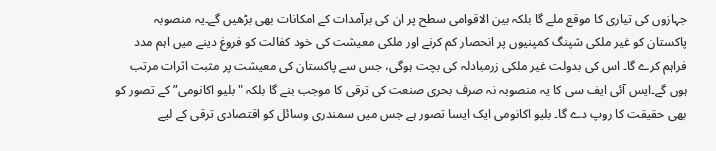جہازوں کی تیاری کا موقع ملے گا بلکہ بین الاقوامی سطح پر ان کی برآمدات کے امکانات بھی بڑھیں گے۔یہ منصوبہ پاکستان کو غیر ملکی شپنگ کمپنیوں پر انحصار کم کرنے اور ملکی معیشت کی خود کفالت کو فروغ دینے میں اہم مدد فراہم کرے گا۔ اس کی بدولت غیر ملکی زرمبادلہ کی بچت ہوگی، جس سے پاکستان کی معیشت پر مثبت اثرات مرتب ہوں گے۔ایس آئی ایف سی کا یہ منصوبہ نہ صرف بحری صنعت کی ترقی کا موجب بنے گا بلکہ "بلیو اکانومی” کے تصور کو بھی حقیقت کا روپ دے گا۔ بلیو اکانومی ایک ایسا تصور ہے جس میں سمندری وسائل کو اقتصادی ترقی کے لیے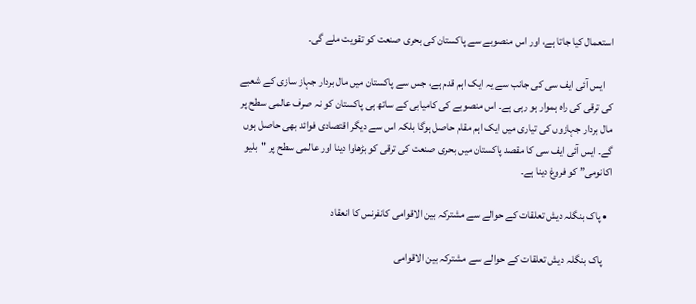استعمال کیا جاتا ہے، اور اس منصوبے سے پاکستان کی بحری صنعت کو تقویت ملے گی۔

    ایس آئی ایف سی کی جانب سے یہ ایک اہم قدم ہے، جس سے پاکستان میں مال بردار جہاز سازی کے شعبے کی ترقی کی راہ ہموار ہو رہی ہے۔ اس منصوبے کی کامیابی کے ساتھ ہی پاکستان کو نہ صرف عالمی سطح پر مال بردار جہازوں کی تیاری میں ایک اہم مقام حاصل ہوگا بلکہ اس سے دیگر اقتصادی فوائد بھی حاصل ہوں گے۔ ایس آئی ایف سی کا مقصد پاکستان میں بحری صنعت کی ترقی کو بڑھاوا دینا اور عالمی سطح پر "بلیو اکانومی” کو فروغ دینا ہے۔

  • پاک بنگلہ دیش تعلقات کے حوالے سے مشترکہ بین الاقوامی کانفرنس کا انعقاد

    پاک بنگلہ دیش تعلقات کے حوالے سے مشترکہ بین الاقوامی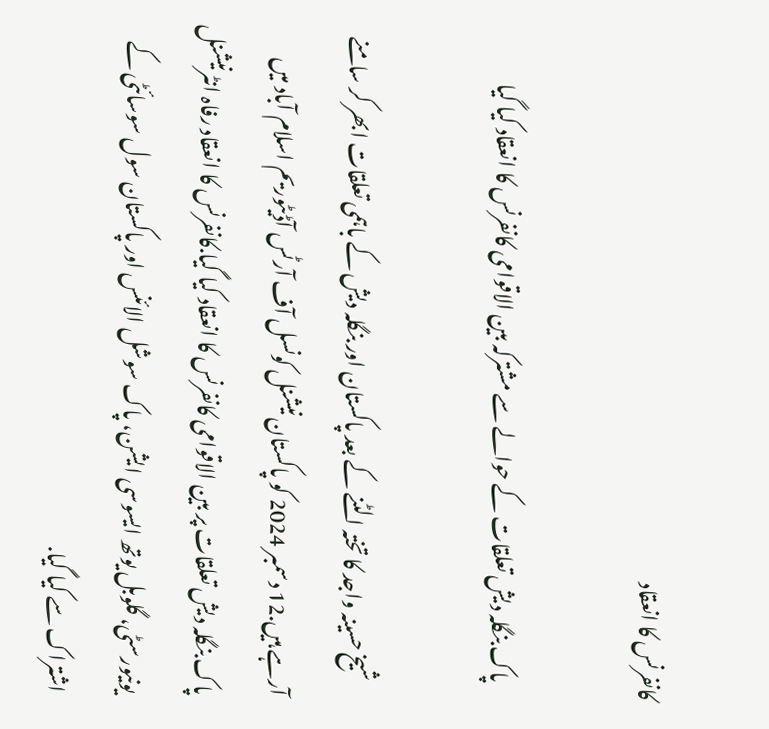کانفرنس کا انعقاد

    پاک بنگلہ دیش تعلقات کے حوالے سے مشترکہ بین الاقوامی کانفرنس کا انعقاد کیا گیا

    شیخ حسینہ واجد کا تختہ الٹنے کے بعد پاکستان اور بنگلہ دیش کے باہمی تعلقات ابھر کر سامنے آرہے ہیں.12 دسمبر 2024 کو پاکستان نیشنل کونسل آف آرٹس آڈیٹوریم اسلام آباد میں پاک بنگلہ دیش تعلقات پر بین الاقوامی کانفرنس کا انعقاد کیا گیا.کانفرنس کا انعقاد رفاہ انٹرنیشنل یونیورسٹی، گلوبل یوتھ ایسوسی ایشن، پاک سوشل الائنس اور پاکستان سول سوسائٹی کے اشتراک سے کیا گیا.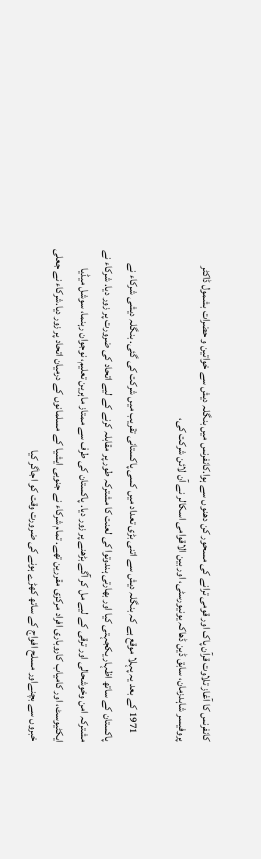کانفرنس کا آغاز تلاوت قرآن پاک اور قومی ترانے کی مسحور کن دھنوں سے ہوا.کانفرنس میں بنگلہ دیش سے خواتین و حضرات بشمول ڈاکٹر پروفیسر شاہدزمان، سابق ڈین ڈھاکہ یونیورسٹی، اور بین الاقوامی اسکالر نے آن لائن شرکت کی،

    1971 کے بعد یہ پہلا موقع ہے کہ بنگلہ دیش سے اتنی بڑی تعداد میں کسی پاکستانی تقریب میں شرکت کی گئی. بنگلہ دیشی شرکاء نے پاکستان کے ساتھ اظہار یکجہتی کیا اور بھارتی ہندوتوا کی لعنت کا مشترکہ طور پر مقابلہ کرنے کے لیے اتحاد کی ضرورت پر زور دیا. شرکاء نے مشترکہ امن وخوشحالی اور ترقی کے لیے مل کر آگے بڑھنے پر زور دیا. پاکستان کی طرف سے ممتاز ماہرین تعلیم، نوجوان رہنما، سوشل میڈیا ایکٹیوسٹ، اور کامیاب کاروباری افراد مرکزی مقررین تھے. تمام شرکاء نے جنوبی ایشیا کے مسلمانوں کے درمیان اتحاد پر زور دیا.شرکاء نے جعلی خبروں سے بچنےاور مسلح افواج کے ساتھ کھڑے ہونے کی ضرورت وقت کو اجاگر کیا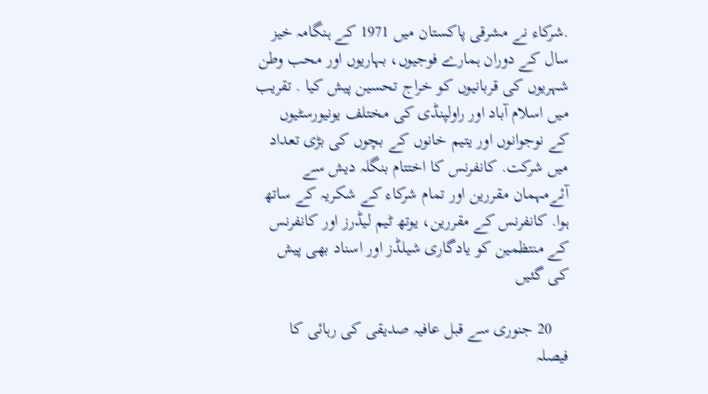.شرکاء نے مشرقی پاکستان میں 1971 کے ہنگامہ خیز سال کے دوران ہمارے فوجیوں، بہاریوں اور محب وطن شہریوں کی قربانیوں کو خراج تحسین پیش کیا . تقریب میں اسلام آباد اور راولپنڈی کی مختلف یونیورسٹیوں کے نوجوانوں اور یتیم خانوں کے بچوں کی بڑی تعداد میں شرکت. کانفرنس کا اختتام بنگلہ دیش سے آئےمہمان مقررین اور تمام شرکاء کے شکریہ کے ساتھ ہوا. کانفرنس کے مقررین، یوتھ ٹیم لیڈرز اور کانفرنس کے منتظمین کو یادگاری شیلڈز اور اسناد بھی پیش کی گئیں

    20 جنوری سے قبل عافیہ صدیقی کی رہائی کا فیصلہ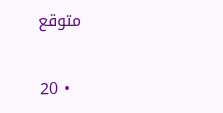متوقع

  • 20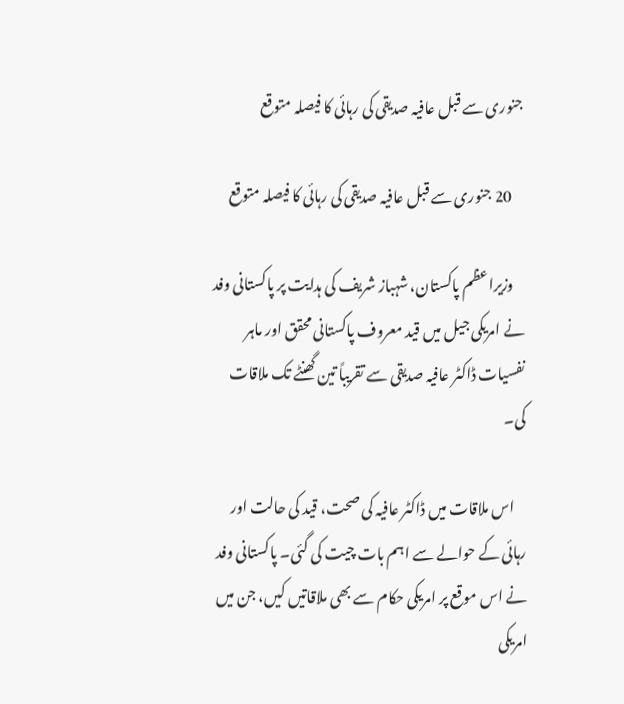جنوری سے قبل عافیہ صدیقی کی رہائی کا فیصلہ متوقع

    20 جنوری سے قبل عافیہ صدیقی کی رہائی کا فیصلہ متوقع

    وزیراعظم پاکستان، شہباز شریف کی ہدایت پر پاکستانی وفد نے امریکی جیل میں قید معروف پاکستانی محقق اور ماہر نفسیات ڈاکٹر عافیہ صدیقی سے تقریباً تین گھنٹے تک ملاقات کی۔

    اس ملاقات میں ڈاکٹر عافیہ کی صحت، قید کی حالت اور رہائی کے حوالے سے اہم بات چیت کی گئی۔ پاکستانی وفد نے اس موقع پر امریکی حکام سے بھی ملاقاتیں کیں، جن میں امریکی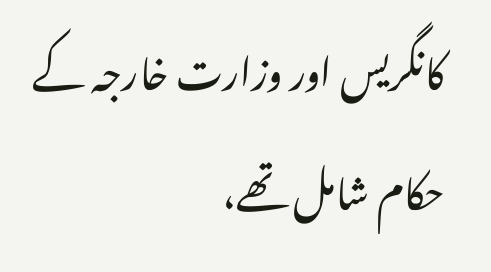کانگریس اور وزارت خارجہ کے حکام شامل تھے،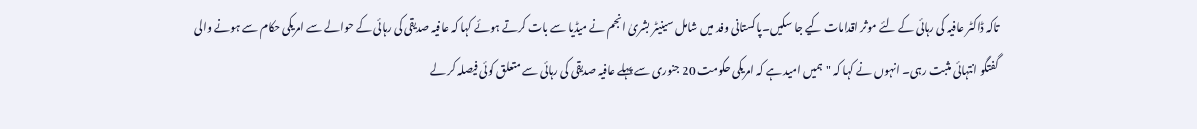تاکہ ڈاکٹر عافیہ کی رہائی کے لئے موثر اقدامات کیے جا سکیں۔پاکستانی وفد میں شامل سینیٹر بشریٰ انجم نے میڈیا سے بات کرتے ہوئے کہا کہ عافیہ صدیقی کی رہائی کے حوالے سے امریکی حکام سے ہونے والی گفتگو انتہائی مثبت رہی۔ انہوں نے کہا کہ "ہمیں امید ہے کہ امریکی حکومت 20 جنوری سے پہلے عافیہ صدیقی کی رہائی سے متعلق کوئی فیصلہ کر لے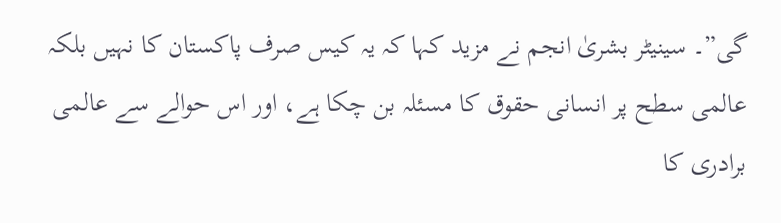گی”۔ سینیٹر بشریٰ انجم نے مزید کہا کہ یہ کیس صرف پاکستان کا نہیں بلکہ عالمی سطح پر انسانی حقوق کا مسئلہ بن چکا ہے، اور اس حوالے سے عالمی برادری کا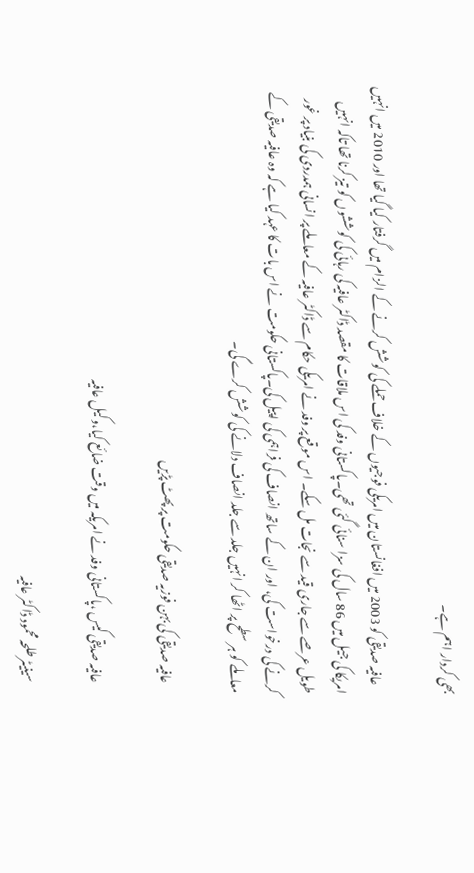بھی کردار اہم ہے۔

    عافیہ صدیقی کو 2003 میں افغانستان میں امریکی فوجیوں کے خلاف حملے کی کوشش کرنے کے الزام میں گرفتار کیا گیا تھا اور 2010 میں انہیں امریکا کی جیل میں 86 سال کی سزا سنائی گئی تھی۔پاکستانی وفد کی اس ملاقات کا مقصد ڈاکٹر عافیہ کی رہائی کی کوششوں کو تیز کرنا تھا تاکہ انہیں طویل عرصے سے جاری قید سے نجات مل سکے۔ اس موقع پر وفد نے امریکی حکام سے ڈاکٹر عافیہ کے معاملے پر انسانی ہمدردی کی بنیاد پر غور کرنے کی درخواست کی، اور ان کے ساتھ انصاف کی فراہمی کی اپیل کی۔پاکستانی حکومت نے اس بات کا عہد کیا ہے کہ وہ عافیہ صدیقی کے معاملے کو ہر سطح پر اٹھا کر انہیں جلد سے جلد انصاف دلانے کی کوشش کرے گی۔

    عافیہ صدیقی کی بہن فوزیہ صدیقی حکومت پر پھٹ پڑیں

    عافیہ صدیقی کیس ،پاکستانی وفد نے امریکہ میں وقت ضائع کیا،وکیل عافیہ

    سینیٹر طلحہ محمود ڈاکٹر عافیہ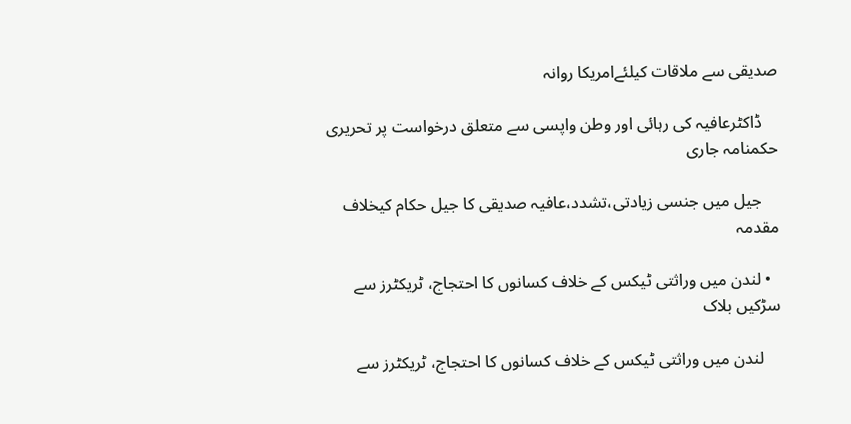صدیقی سے ملاقات کیلئےامریکا روانہ

    ڈاکٹرعافیہ کی رہائی اور وطن واپسی سے متعلق درخواست پر تحریری حکمنامہ جاری

    جیل میں جنسی زیادتی،تشدد،عافیہ صدیقی کا جیل حکام کیخلاف مقدمہ

  • لندن میں وراثتی ٹیکس کے خلاف کسانوں کا احتجاج، ٹریکٹرز سے سڑکیں بلاک

    لندن میں وراثتی ٹیکس کے خلاف کسانوں کا احتجاج، ٹریکٹرز سے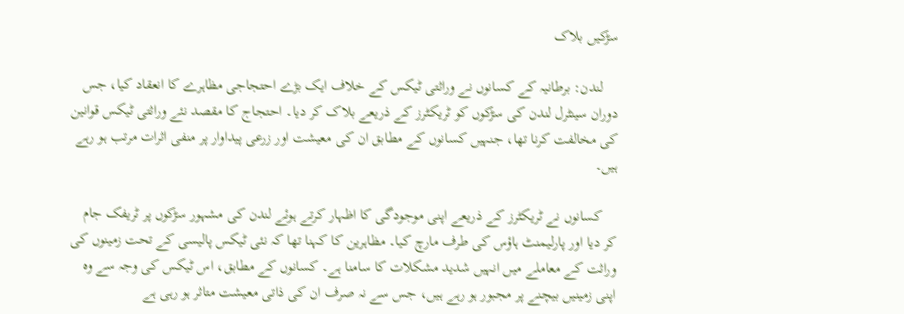سڑکیں بلاک

    لندن: برطانیہ کے کسانوں نے وراثتی ٹیکس کے خلاف ایک بڑے احتجاجی مظاہرے کا انعقاد کیا، جس دوران سینٹرل لندن کی سڑکوں کو ٹریکٹرز کے ذریعے بلاک کر دیا۔ احتجاج کا مقصد نئے وراثتی ٹیکس قوانین کی مخالفت کرنا تھا، جنہیں کسانوں کے مطابق ان کی معیشت اور زرعی پیداوار پر منفی اثرات مرتب ہو رہے ہیں۔

    کسانوں نے ٹریکٹرز کے ذریعے اپنی موجودگی کا اظہار کرتے ہوئے لندن کی مشہور سڑکوں پر ٹریفک جام کر دیا اور پارلیمنٹ ہاؤس کی طرف مارچ کیا۔ مظاہرین کا کہنا تھا کہ نئی ٹیکس پالیسی کے تحت زمینوں کی وراثت کے معاملے میں انہیں شدید مشکلات کا سامنا ہے۔ کسانوں کے مطابق، اس ٹیکس کی وجہ سے وہ اپنی زمینیں بیچنے پر مجبور ہو رہے ہیں، جس سے نہ صرف ان کی ذاتی معیشت متاثر ہو رہی ہے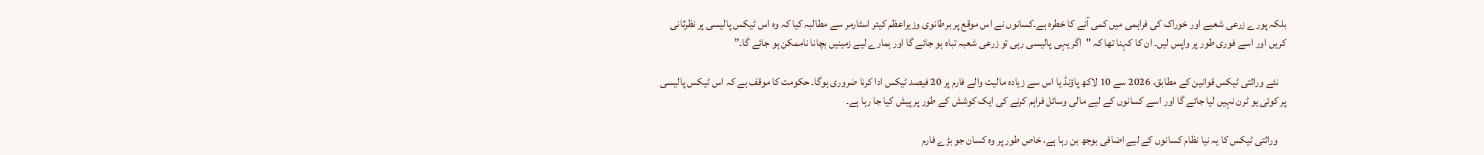بلکہ پورے زرعی شعبے اور خوراک کی فراہمی میں کمی آنے کا خطرہ ہے۔کسانوں نے اس موقع پر برطانوی وزیراعظم کیئر اسٹارمر سے مطالبہ کیا کہ وہ اس ٹیکس پالیسی پر نظرثانی کریں اور اسے فوری طور پر واپس لیں۔ ان کا کہنا تھا کہ "اگر یہی پالیسی رہی تو زرعی شعبہ تباہ ہو جائے گا اور ہمارے لیے زمینیں بچانا ناممکن ہو جائے گا۔”

    نئے وراثتی ٹیکس قوانین کے مطابق، 2026 سے 10 لاکھ پاؤنڈ یا اس سے زیادہ مالیت والے فارم پر 20 فیصد ٹیکس ادا کرنا ضروری ہوگا۔ حکومت کا موقف ہے کہ اس ٹیکس پالیسی پر کوئی یو ٹرن نہیں لیا جائے گا اور اسے کسانوں کے لیے مالی وسائل فراہم کرنے کی ایک کوشش کے طور پر پیش کیا جا رہا ہے۔

    وراثتی ٹیکس کا یہ نیا نظام کسانوں کے لیے اضافی بوجھ بن رہا ہے، خاص طور پر وہ کسان جو بڑے فارم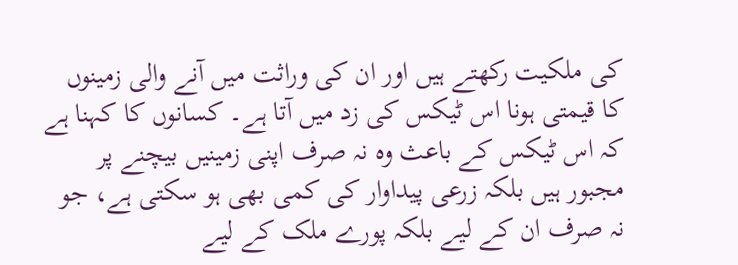کی ملکیت رکھتے ہیں اور ان کی وراثت میں آنے والی زمینوں کا قیمتی ہونا اس ٹیکس کی زد میں آتا ہے۔ کسانوں کا کہنا ہے کہ اس ٹیکس کے باعث وہ نہ صرف اپنی زمینیں بیچنے پر مجبور ہیں بلکہ زرعی پیداوار کی کمی بھی ہو سکتی ہے، جو نہ صرف ان کے لیے بلکہ پورے ملک کے لیے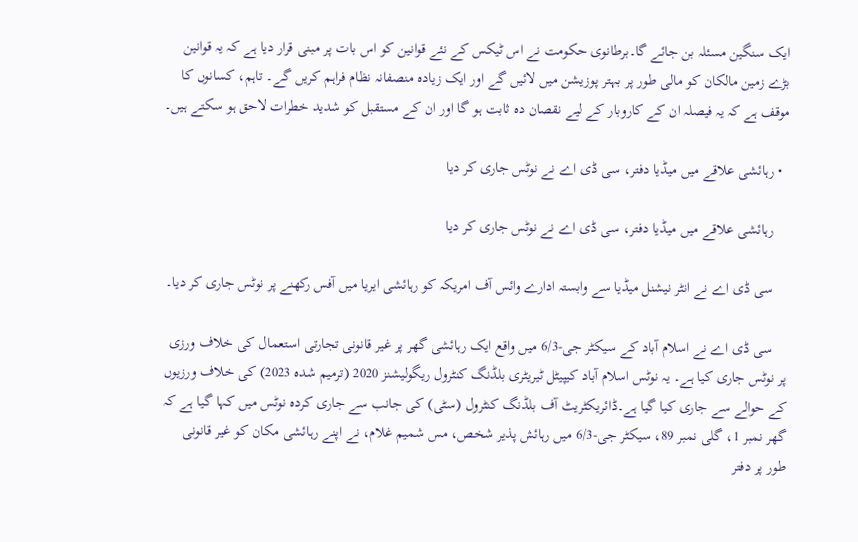ایک سنگین مسئلہ بن جائے گا۔برطانوی حکومت نے اس ٹیکس کے نئے قوانین کو اس بات پر مبنی قرار دیا ہے کہ یہ قوانین بڑے زمین مالکان کو مالی طور پر بہتر پوزیشن میں لائیں گے اور ایک زیادہ منصفانہ نظام فراہم کریں گے۔ تاہم، کسانوں کا موقف ہے کہ یہ فیصلہ ان کے کاروبار کے لیے نقصان دہ ثابت ہو گا اور ان کے مستقبل کو شدید خطرات لاحق ہو سکتے ہیں۔

  • رہائشی علاقے میں میڈیا دفتر، سی ڈی اے نے نوٹس جاری کر دیا

    رہائشی علاقے میں میڈیا دفتر، سی ڈی اے نے نوٹس جاری کر دیا

    سی ڈی اے نے انٹر نیشنل میڈیا سے وابستہ ادارے وائس آف امریکہ کو رہائشی ایریا میں آفس رکھنے پر نوٹس جاری کر دیا۔

    سی ڈی اے نے اسلام آباد کے سیکٹر جی-6/3 میں واقع ایک رہائشی گھر پر غیر قانونی تجارتی استعمال کی خلاف ورزی پر نوٹس جاری کیا ہے۔ یہ نوٹس اسلام آباد کیپیٹل ٹیریٹری بلڈنگ کنٹرول ریگولیشنز 2020 (ترمیم شدہ 2023) کی خلاف ورزیوں کے حوالے سے جاری کیا گیا ہے۔ڈائریکٹریٹ آف بلڈنگ کنٹرول (سٹی) کی جانب سے جاری کردہ نوٹس میں کہا گیا ہے کہ گھر نمبر 1، گلی نمبر 89، سیکٹر جی-6/3 میں رہائش پذیر شخص، مس شمیم غلام، نے اپنے رہائشی مکان کو غیر قانونی طور پر دفتر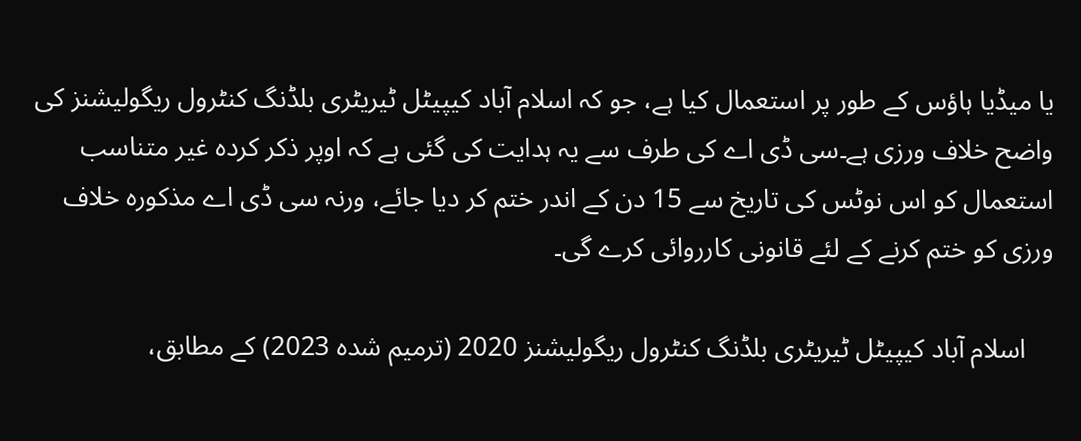یا میڈیا ہاؤس کے طور پر استعمال کیا ہے، جو کہ اسلام آباد کیپیٹل ٹیریٹری بلڈنگ کنٹرول ریگولیشنز کی واضح خلاف ورزی ہے۔سی ڈی اے کی طرف سے یہ ہدایت کی گئی ہے کہ اوپر ذکر کردہ غیر متناسب استعمال کو اس نوٹس کی تاریخ سے 15 دن کے اندر ختم کر دیا جائے، ورنہ سی ڈی اے مذکورہ خلاف ورزی کو ختم کرنے کے لئے قانونی کارروائی کرے گی۔

    اسلام آباد کیپیٹل ٹیریٹری بلڈنگ کنٹرول ریگولیشنز 2020 (ترمیم شدہ 2023) کے مطابق،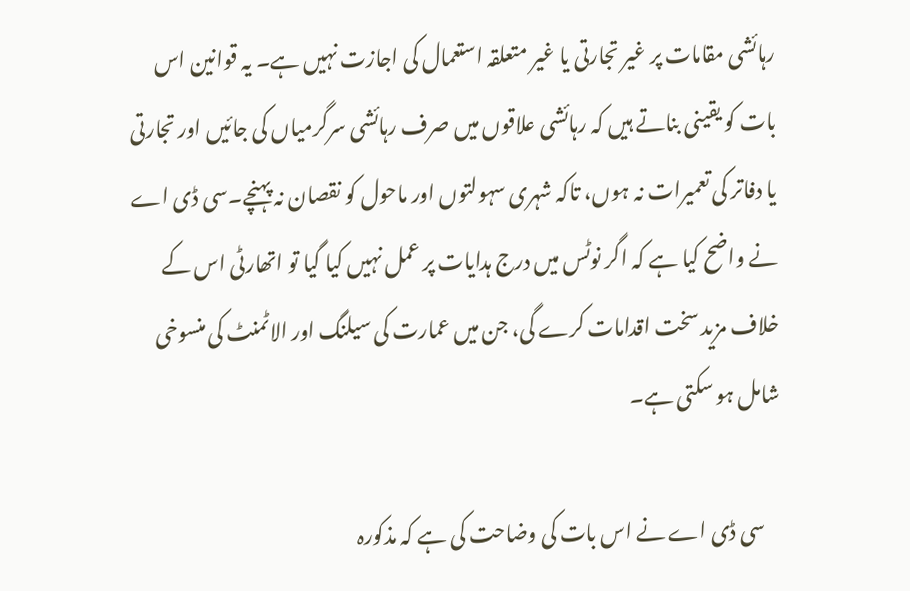رہائشی مقامات پر غیر تجارتی یا غیر متعلقہ استعمال کی اجازت نہیں ہے۔ یہ قوانین اس بات کو یقینی بناتے ہیں کہ رہائشی علاقوں میں صرف رہائشی سرگرمیاں کی جائیں اور تجارتی یا دفاتر کی تعمیرات نہ ہوں، تاکہ شہری سہولتوں اور ماحول کو نقصان نہ پہنچے۔سی ڈی اے نے واضح کیا ہے کہ اگر نوٹس میں درج ہدایات پر عمل نہیں کیا گیا تو اتھارٹی اس کے خلاف مزید سخت اقدامات کرے گی، جن میں عمارت کی سیلنگ اور الاٹمنٹ کی منسوخی شامل ہو سکتی ہے۔

    سی ڈی اے نے اس بات کی وضاحت کی ہے کہ مذکورہ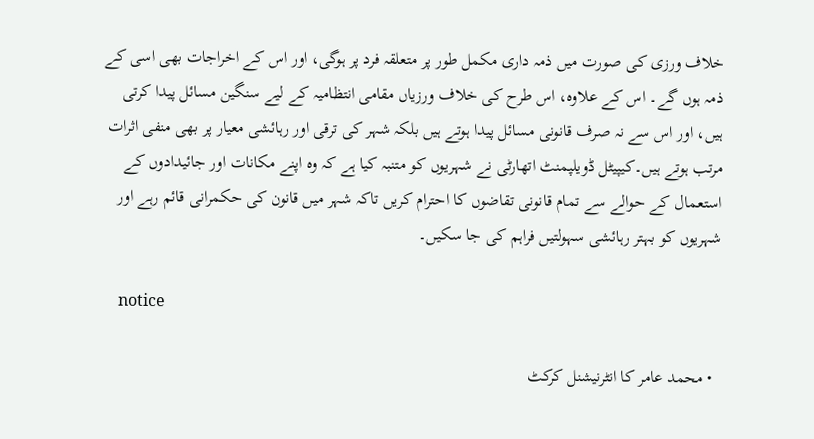خلاف ورزی کی صورت میں ذمہ داری مکمل طور پر متعلقہ فرد پر ہوگی، اور اس کے اخراجات بھی اسی کے ذمہ ہوں گے۔ اس کے علاوہ، اس طرح کی خلاف ورزیاں مقامی انتظامیہ کے لیے سنگین مسائل پیدا کرتی ہیں، اور اس سے نہ صرف قانونی مسائل پیدا ہوتے ہیں بلکہ شہر کی ترقی اور رہائشی معیار پر بھی منفی اثرات مرتب ہوتے ہیں۔کیپیٹل ڈویلپمنٹ اتھارٹی نے شہریوں کو متنبہ کیا ہے کہ وہ اپنے مکانات اور جائیدادوں کے استعمال کے حوالے سے تمام قانونی تقاضوں کا احترام کریں تاکہ شہر میں قانون کی حکمرانی قائم رہے اور شہریوں کو بہتر رہائشی سہولتیں فراہم کی جا سکیں۔

    notice

  • محمد عامر کا انٹرنیشنل کرکٹ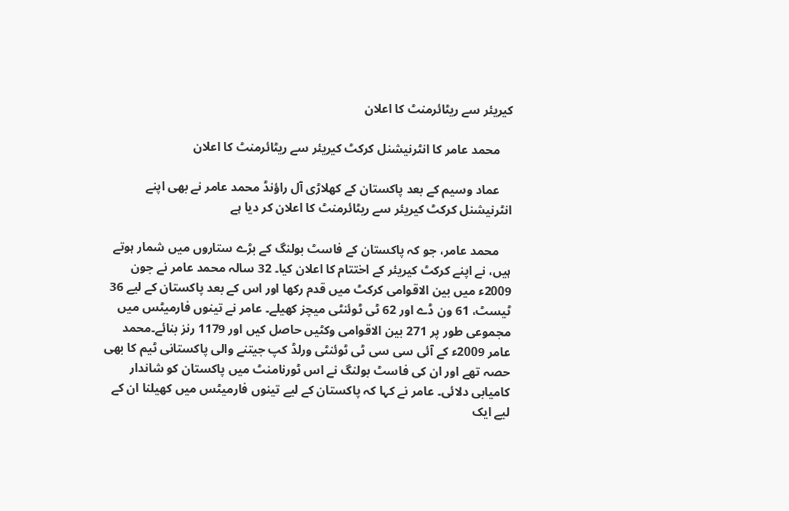کیریئر سے ریٹائرمنٹ کا اعلان

    محمد عامر کا انٹرنیشنل کرکٹ کیریئر سے ریٹائرمنٹ کا اعلان

    عماد وسیم کے بعد پاکستان کے کھلاڑی آل راؤنڈ محمد عامر نے بھی اپنے انٹرنیشنل کرکٹ کیریئر سے ریٹائرمنٹ کا اعلان کر دیا ہے

    محمد عامر، جو کہ پاکستان کے فاسٹ بولنگ کے بڑے ستاروں میں شمار ہوتے ہیں، نے اپنے کرکٹ کیریئر کے اختتام کا اعلان کیا۔ 32 سالہ محمد عامر نے جون 2009ء میں بین الاقوامی کرکٹ میں قدم رکھا اور اس کے بعد پاکستان کے لیے 36 ٹیسٹ، 61 ون ڈے اور 62 ٹی ٹوئنٹی میچز کھیلے۔ عامر نے تینوں فارمیٹس میں مجموعی طور پر 271 بین الاقوامی وکٹیں حاصل کیں اور 1179 رنز بنائے۔محمد عامر 2009ء کے آئی سی سی ٹی ٹوئنٹی ورلڈ کپ جیتنے والی پاکستانی ٹیم کا بھی حصہ تھے اور ان کی فاسٹ بولنگ نے اس ٹورنامنٹ میں پاکستان کو شاندار کامیابی دلائی۔ عامر نے کہا کہ پاکستان کے لیے تینوں فارمیٹس میں کھیلنا ان کے لیے ایک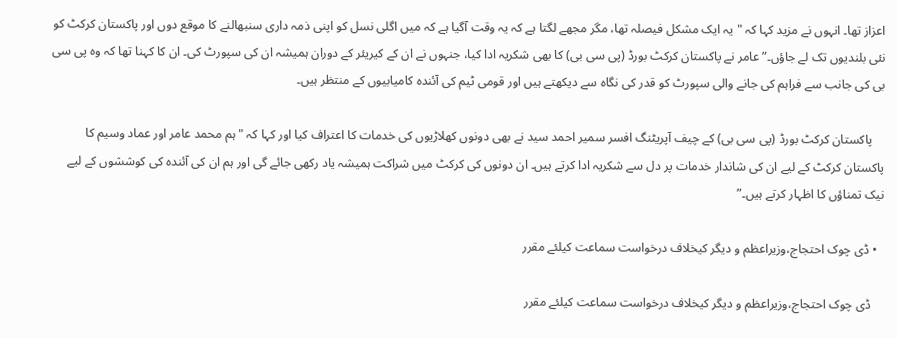اعزاز تھا۔ انہوں نے مزید کہا کہ "یہ ایک مشکل فیصلہ تھا، مگر مجھے لگتا ہے کہ یہ وقت آگیا ہے کہ میں اگلی نسل کو اپنی ذمہ داری سنبھالنے کا موقع دوں اور پاکستان کرکٹ کو نئی بلندیوں تک لے جاؤں۔”عامر نے پاکستان کرکٹ بورڈ (پی سی بی) کا بھی شکریہ ادا کیا، جنہوں نے ان کے کیریئر کے دوران ہمیشہ ان کی سپورٹ کی۔ ان کا کہنا تھا کہ وہ پی سی بی کی جانب سے فراہم کی جانے والی سپورٹ کو قدر کی نگاہ سے دیکھتے ہیں اور قومی ٹیم کی آئندہ کامیابیوں کے منتظر ہیں۔

    پاکستان کرکٹ بورڈ (پی سی بی) کے چیف آپریٹنگ افسر سمیر احمد سید نے بھی دونوں کھلاڑیوں کی خدمات کا اعتراف کیا اور کہا کہ "ہم محمد عامر اور عماد وسیم کا پاکستان کرکٹ کے لیے ان کی شاندار خدمات پر دل سے شکریہ ادا کرتے ہیں۔ ان دونوں کی کرکٹ میں شراکت ہمیشہ یاد رکھی جائے گی اور ہم ان کی آئندہ کی کوششوں کے لیے نیک تمناؤں کا اظہار کرتے ہیں۔”

  • ڈی چوک احتجاج،وزیراعظم و دیگر کیخلاف درخواست سماعت کیلئے مقرر

    ڈی چوک احتجاج،وزیراعظم و دیگر کیخلاف درخواست سماعت کیلئے مقرر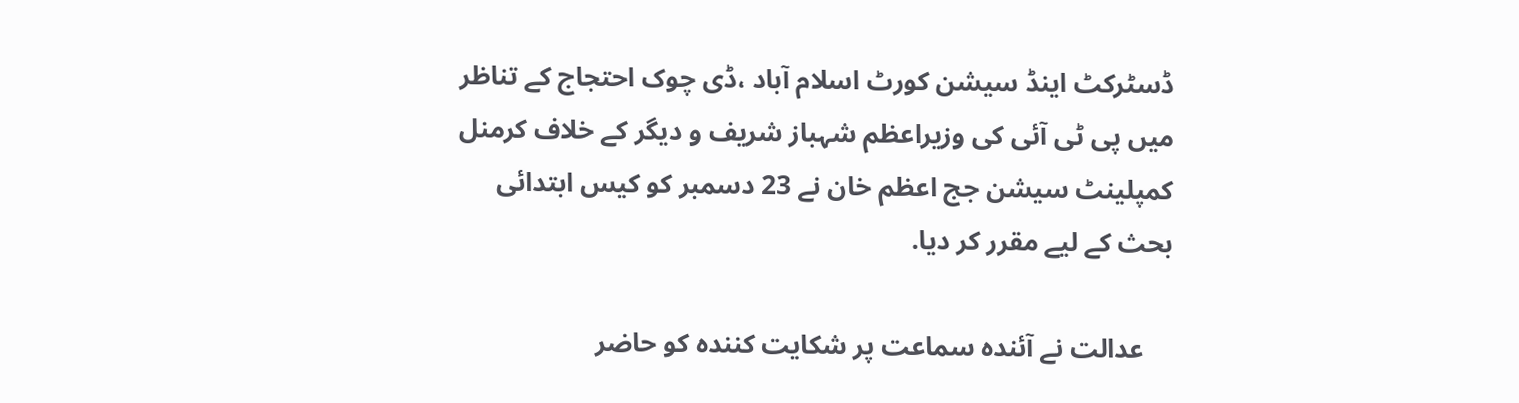ڈسٹرکٹ اینڈ سیشن کورٹ اسلام آباد ،ڈی چوک احتجاج کے تناظر میں پی ٹی آئی کی وزیراعظم شہباز شریف و دیگر کے خلاف کرمنل کمپلینٹ سیشن جج اعظم خان نے 23 دسمبر کو کیس ابتدائی بحث کے لیے مقرر کر دیا.

    عدالت نے آئندہ سماعت پر شکایت کنندہ کو حاضر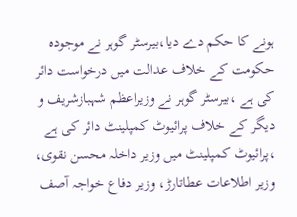ہونے کا حکم دے دیا،بیرسٹر گوہر نے موجودہ حکومت کے خلاف عدالت میں درخواست دائر کی ہے ،بیرسٹر گوہر نے وزیراعظم شہبازشریف و دیگر کے خلاف پرائیوٹ کمپلینٹ دائر کی ہے ،پرائیوٹ کمپلینٹ میں وزیر داخلہ محسن نقوی، وزیر اطلاعات عطاتارڑ، وزیر دفاع خواجہ آصف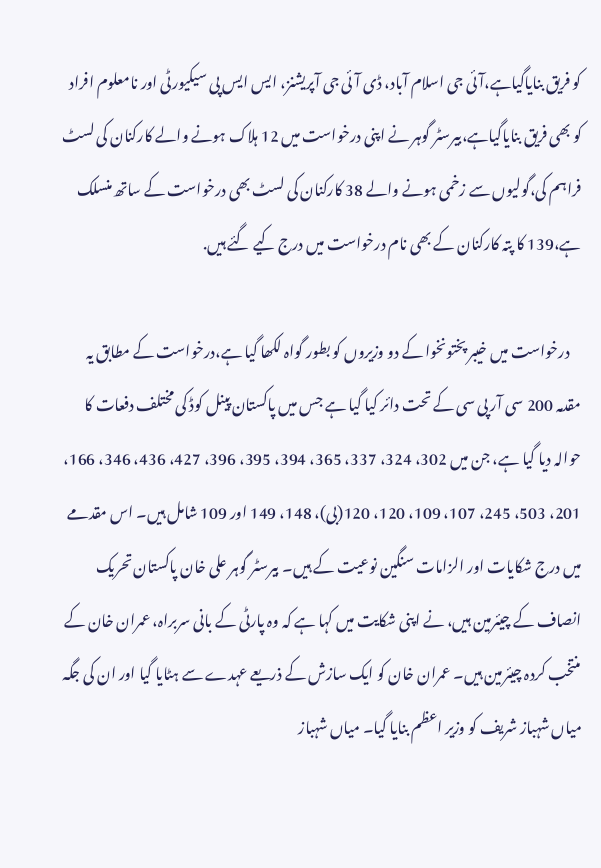کو فریق بنایاگیاہے،آئی جی اسلام آباد، ڈی آئی جی آپریشنز، ایس ایس پی سیکیورٹی اور نامعلوم افراد کو بھی فریق بنایاگیاہے،بیرسٹر گوہر نے اپنی درخواست میں 12 ہلاک ہونے والے کارکنان کی لسٹ فراہم کی،گولیوں سے زخمی ہونے والے 38 کارکنان کی لسٹ بھی درخواست کے ساتھ منسلک ہے،139 کا پتہ کارکنان کے بھی نام درخواست میں درج کیے گئے ہیں.

    درخواست میں خیبر پختونخوا کے دو وزیروں کو بطور گواہ لکھا گیا ہے،درخواست کے مطابق یہ مقدمہ 200 سی آر پی سی کے تحت دائر کیا گیا ہے جس میں پاکستان پینل کوڈ کی مختلف دفعات کا حوالہ دیا گیا ہے، جن میں 302، 324، 337، 365، 394، 395، 396، 427، 436، 346، 166، 201، 503، 245، 107، 109، 120، 120(بی)، 148، 149 اور 109 شامل ہیں۔ اس مقدمے میں درج شکایات اور الزامات سنگین نوعیت کے ہیں۔ بیرسٹر گوہر علی خان پاکستان تحریک انصاف کے چیئرمین ہیں، نے اپنی شکایت میں کہا ہے کہ وہ پارٹی کے بانی سربراہ، عمران خان کے منتخب کردہ چیئرمین ہیں۔ عمران خان کو ایک سازش کے ذریعے عہدے سے ہٹایا گیا اور ان کی جگہ میاں شہباز شریف کو وزیر اعظم بنایا گیا۔ میاں شہباز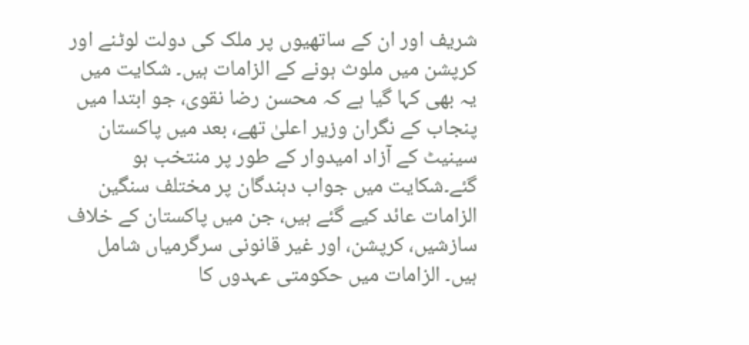شریف اور ان کے ساتھیوں پر ملک کی دولت لوٹنے اور کرپشن میں ملوث ہونے کے الزامات ہیں۔ شکایت میں یہ بھی کہا گیا ہے کہ محسن رضا نقوی، جو ابتدا میں پنجاب کے نگران وزیر اعلیٰ تھے، بعد میں پاکستان سینیٹ کے آزاد امیدوار کے طور پر منتخب ہو گئے۔شکایت میں جواب دہندگان پر مختلف سنگین الزامات عائد کیے گئے ہیں، جن میں پاکستان کے خلاف سازشیں، کرپشن، اور غیر قانونی سرگرمیاں شامل ہیں۔ الزامات میں حکومتی عہدوں کا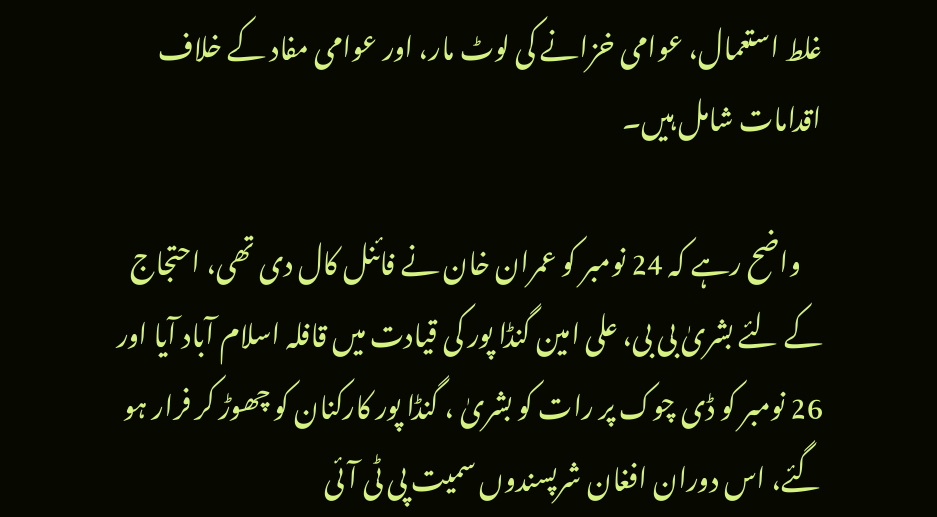غلط استعمال، عوامی خزانے کی لوٹ مار، اور عوامی مفاد کے خلاف اقدامات شامل ہیں۔

    واضح رہے کہ 24 نومبر کو عمران خان نے فائنل کال دی تھی، احتجاج کے لئے بشریٰ بی بی، علی امین گنڈا پور کی قیادت میں قافلہ اسلام آباد آیا اور 26 نومبر کو ڈی چوک پر رات کو بشریٰ ، گنڈا پور کارکنان کو چھوڑ کر فرار ہو گئے، اس دوران افغان شرپسندوں سمیت پی ٹی آئی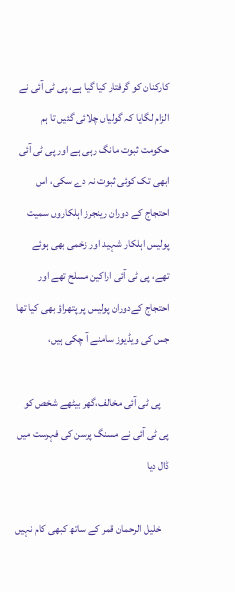کارکنان کو گرفتار کیا گیا ہے، پی ٹی آئی نے الزام لگایا کہ گولیاں چلائی گئیں تا ہم حکومت ثبوت مانگ رہی ہے اور پی ٹی آئی ابھی تک کوئی ثبوت نہ دے سکی، اس احتجاج کے دوران رینجرز اہلکاروں سمیت پولیس اہلکار شہید اور زخمی بھی ہوئے تھے، پی ٹی آئی اراکین مسلح تھے اور احتجاج کےدوران پولیس پر پتھراؤ بھی کیا تھا جس کی ویڈیوز سامنے آ چکی ہیں،

    پی ٹی آئی مخالف،گھر بیٹھے شخص کو پی ٹی آئی نے مسنگ پرسن کی فہرست میں ڈال دیا

    خلیل الرحمان قمر کے ساتھ کبھی کام نہیں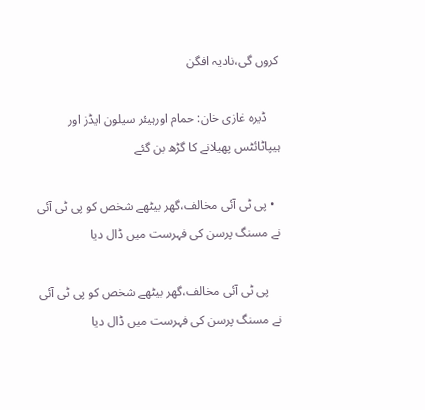کروں گی،نادیہ افگن

    ڈیرہ غازی خان: حمام اورہیئر سیلون ایڈز اور ہیپاٹائٹس پھیلانے کا گڑھ بن گئے

  • پی ٹی آئی مخالف،گھر بیٹھے شخص کو پی ٹی آئی نے مسنگ پرسن کی فہرست میں ڈال دیا

    پی ٹی آئی مخالف،گھر بیٹھے شخص کو پی ٹی آئی نے مسنگ پرسن کی فہرست میں ڈال دیا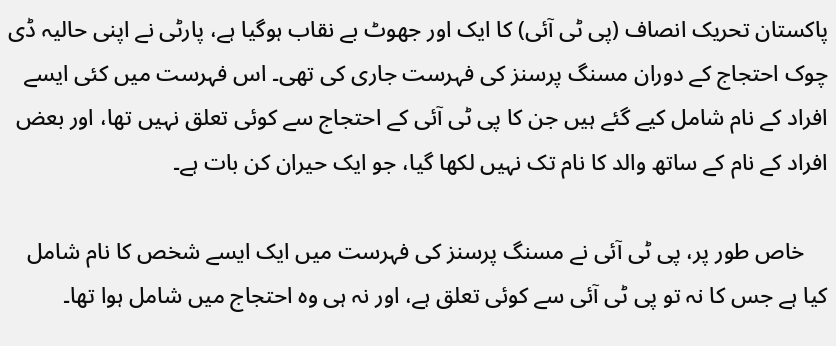پاکستان تحریک انصاف (پی ٹی آئی) کا ایک اور جھوٹ بے نقاب ہوگیا ہے، پارٹی نے اپنی حالیہ ڈی چوک احتجاج کے دوران مسنگ پرسنز کی فہرست جاری کی تھی۔ اس فہرست میں کئی ایسے افراد کے نام شامل کیے گئے ہیں جن کا پی ٹی آئی کے احتجاج سے کوئی تعلق نہیں تھا، اور بعض افراد کے نام کے ساتھ والد کا نام تک نہیں لکھا گیا، جو ایک حیران کن بات ہے۔

    خاص طور پر، پی ٹی آئی نے مسنگ پرسنز کی فہرست میں ایک ایسے شخص کا نام شامل کیا ہے جس کا نہ تو پی ٹی آئی سے کوئی تعلق ہے، اور نہ ہی وہ احتجاج میں شامل ہوا تھا۔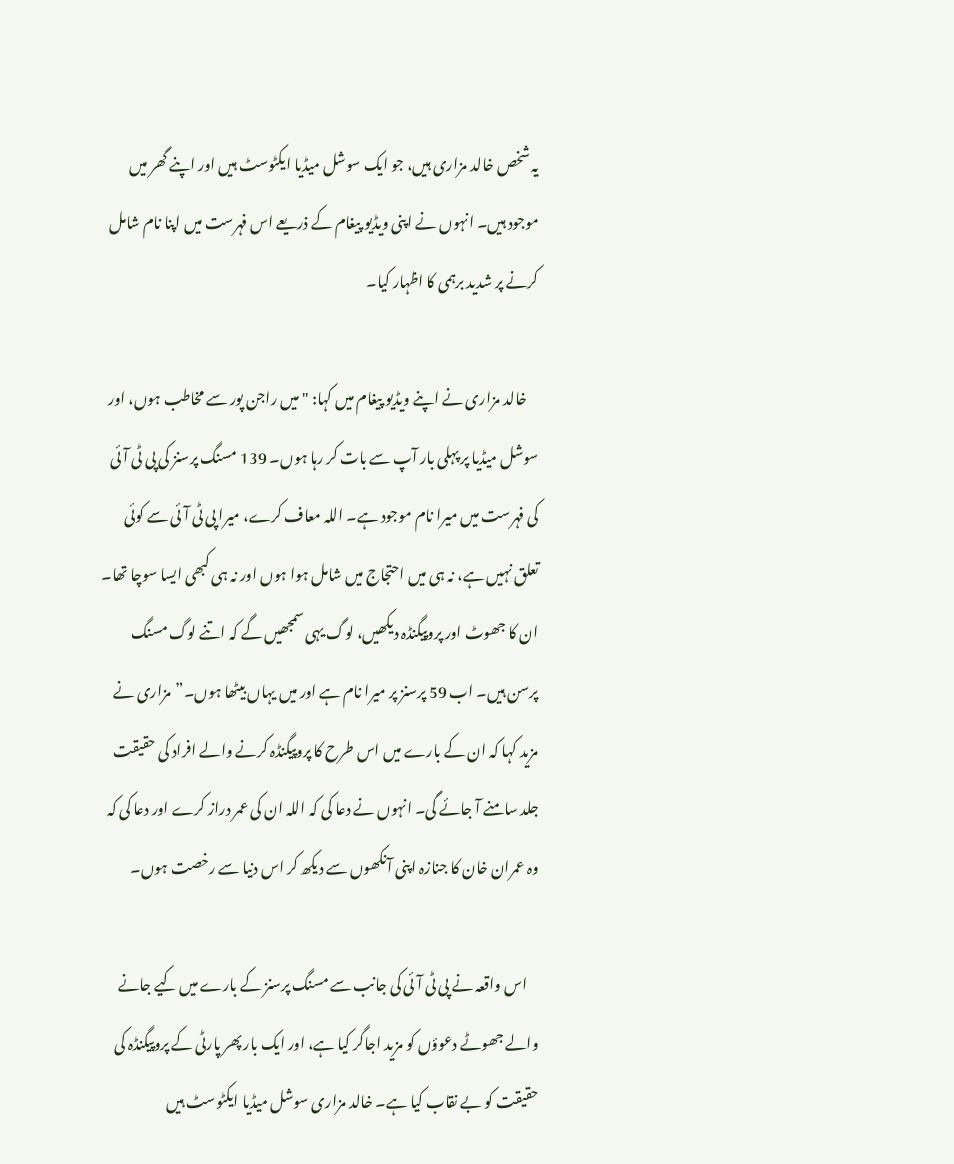یہ شخص خالد مزاری ہیں، جو ایک سوشل میڈیا ایکٹوسٹ ہیں اور اپنے گھر میں موجود ہیں۔ انہوں نے اپنی ویڈیو پیغام کے ذریعے اس فہرست میں اپنا نام شامل کرنے پر شدید برہمی کا اظہار کیا۔

    خالد مزاری نے اپنے ویڈیو پیغام میں کہا: "میں راجن پور سے مخاطب ہوں، اور سوشل میڈیا پر پہلی بار آپ سے بات کر رہا ہوں۔ 139 مسنگ پرسنز کی پی ٹی آئی کی فہرست میں میرا نام موجود ہے۔ اللہ معاف کرے، میرا پی ٹی آئی سے کوئی تعلق نہیں ہے، نہ ہی میں احتجاج میں شامل ہوا ہوں اور نہ ہی کبھی ایسا سوچا تھا۔ ان کا جھوٹ اور پروپیگنڈہ دیکھیں، لوگ یہی سمجھیں گے کہ اتنے لوگ مسنگ پرسن ہیں۔ اب 59 پرسنز پر میرا نام ہے اور میں یہاں بیٹھا ہوں۔”مزاری نے مزید کہا کہ ان کے بارے میں اس طرح کا پروپیگنڈہ کرنے والے افراد کی حقیقت جلد سامنے آ جائے گی۔ انہوں نے دعا کی کہ اللہ ان کی عمر دراز کرے اور دعا کی کہ وہ عمران خان کا جنازہ اپنی آنکھوں سے دیکھ کر اس دنیا سے رخصت ہوں۔

    اس واقعہ نے پی ٹی آئی کی جانب سے مسنگ پرسنز کے بارے میں کیے جانے والے جھوٹے دعوؤں کو مزید اجاگر کیا ہے، اور ایک بار پھر پارٹی کے پروپیگنڈہ کی حقیقت کو بے نقاب کیا ہے۔ خالد مزاری سوشل میڈیا ایکٹوسٹ ہیں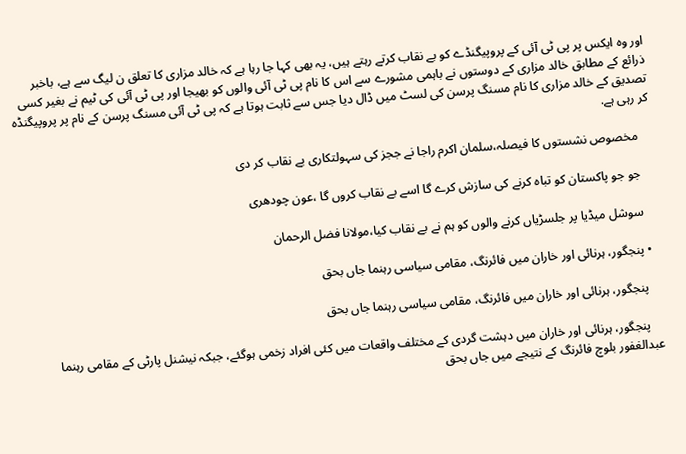اور وہ ایکس پر پی ٹی آئی کے پروپیگنڈے کو بے نقاب کرتے رہتے ہیں، یہ بھی کہا جا رہا ہے کہ خالد مزاری کا تعلق ن لیگ سے ہے، باخبر ذرائع کے مطابق خالد مزاری کے دوستوں نے باہمی مشورے سے اس کا نام پی ٹی آئی والوں کو بھیجا اور پی ٹی آئی کی ٹیم نے بغیر کسی تصدیق کے خالد مزاری کا نام مسنگ پرسن کی لسٹ میں ڈال دیا جس سے ثابت ہوتا ہے کہ پی ٹی آئی مسنگ پرسن کے نام پر پروپیگنڈہ کر رہی ہے.

    مخصوص نشستوں کا فیصلہ،سلمان اکرم راجا نے ججز کی سہولتکاری بے نقاب کر دی

    جو جو پاکستان کو تباہ کرنے کی سازش کرے گا اسے بے نقاب کروں گا ،عون چودھری

    سوشل میڈیا پر جلسڑیاں کرنے والوں کو ہم نے بے نقاب کیا،مولانا فضل الرحمان

  • پنجگور، ہرنائی اور خاران میں فائرنگ، مقامی سیاسی رہنما جاں بحق

    پنجگور، ہرنائی اور خاران میں فائرنگ، مقامی سیاسی رہنما جاں بحق

    پنجگور، ہرنائی اور خاران میں دہشت گردی کے مختلف واقعات میں کئی افراد زخمی ہوگئے، جبکہ نیشنل پارٹی کے مقامی رہنما عبدالغفور بلوچ فائرنگ کے نتیجے میں جاں بحق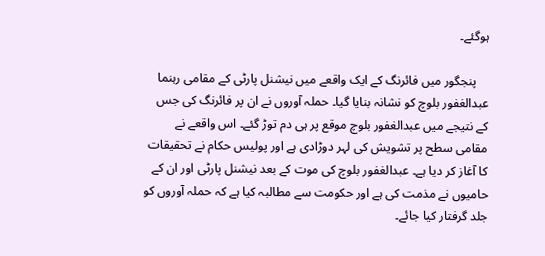ہوگئے۔

    پنجگور میں فائرنگ کے ایک واقعے میں نیشنل پارٹی کے مقامی رہنما عبدالغفور بلوچ کو نشانہ بنایا گیا۔ حملہ آوروں نے ان پر فائرنگ کی جس کے نتیجے میں عبدالغفور بلوچ موقع پر ہی دم توڑ گئے۔ اس واقعے نے مقامی سطح پر تشویش کی لہر دوڑادی ہے اور پولیس حکام نے تحقیقات کا آغاز کر دیا ہے۔ عبدالغفور بلوچ کی موت کے بعد نیشنل پارٹی اور ان کے حامیوں نے مذمت کی ہے اور حکومت سے مطالبہ کیا ہے کہ حملہ آوروں کو جلد گرفتار کیا جائے۔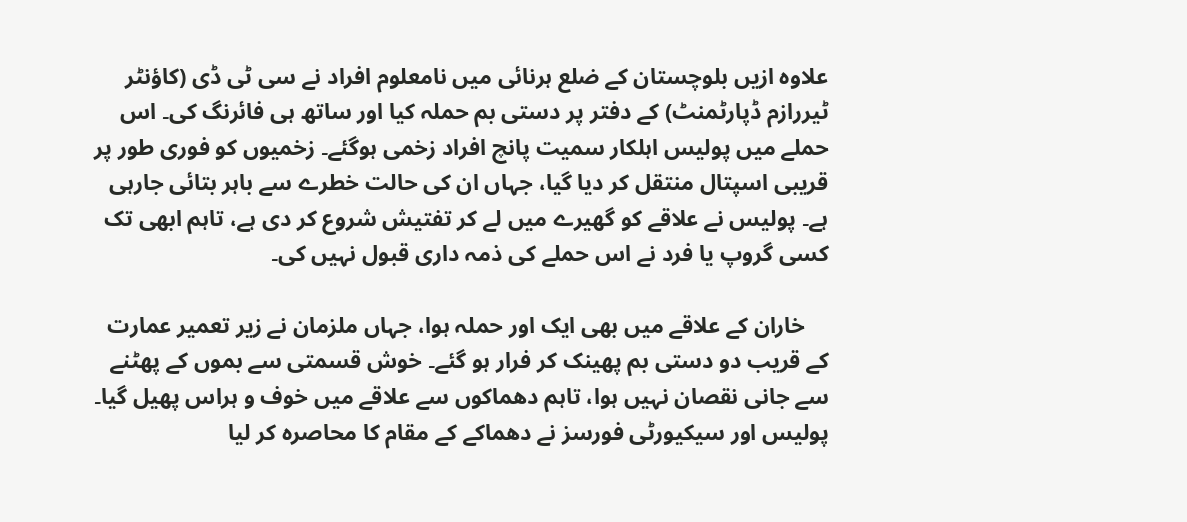علاوہ ازیں بلوچستان کے ضلع ہرنائی میں نامعلوم افراد نے سی ٹی ڈی (کاؤنٹر ٹیررازم ڈپارٹمنٹ) کے دفتر پر دستی بم حملہ کیا اور ساتھ ہی فائرنگ کی۔ اس حملے میں پولیس اہلکار سمیت پانچ افراد زخمی ہوگئے۔ زخمیوں کو فوری طور پر قریبی اسپتال منتقل کر دیا گیا، جہاں ان کی حالت خطرے سے باہر بتائی جارہی ہے۔ پولیس نے علاقے کو گھیرے میں لے کر تفتیش شروع کر دی ہے، تاہم ابھی تک کسی گروپ یا فرد نے اس حملے کی ذمہ داری قبول نہیں کی۔

    خاران کے علاقے میں بھی ایک اور حملہ ہوا، جہاں ملزمان نے زیر تعمیر عمارت کے قریب دو دستی بم پھینک کر فرار ہو گئے۔ خوش قسمتی سے بموں کے پھٹنے سے جانی نقصان نہیں ہوا، تاہم دھماکوں سے علاقے میں خوف و ہراس پھیل گیا۔ پولیس اور سیکیورٹی فورسز نے دھماکے کے مقام کا محاصرہ کر لیا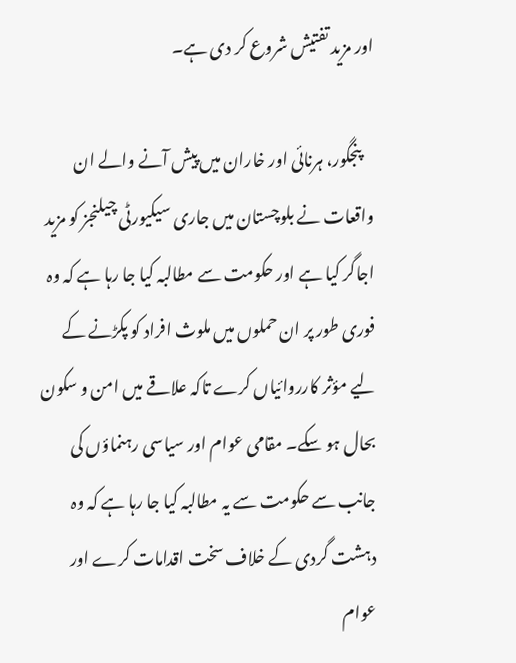اور مزید تفتیش شروع کر دی ہے۔

    پنجگور، ہرنائی اور خاران میں پیش آنے والے ان واقعات نے بلوچستان میں جاری سیکیورٹی چیلنجز کو مزید اجاگر کیا ہے اور حکومت سے مطالبہ کیا جا رہا ہے کہ وہ فوری طور پر ان حملوں میں ملوث افراد کو پکڑنے کے لیے مؤثر کارروائیاں کرے تاکہ علاقے میں امن و سکون بحال ہو سکے۔ مقامی عوام اور سیاسی رہنماؤں کی جانب سے حکومت سے یہ مطالبہ کیا جا رہا ہے کہ وہ دہشت گردی کے خلاف سخت اقدامات کرے اور عوام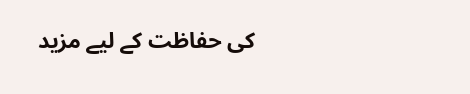کی حفاظت کے لیے مزید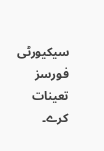سیکیورٹی فورسز تعینات کرے۔